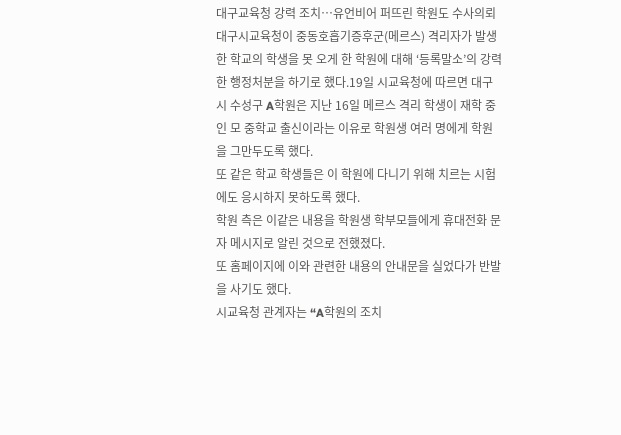대구교육청 강력 조치…유언비어 퍼뜨린 학원도 수사의뢰
대구시교육청이 중동호흡기증후군(메르스) 격리자가 발생한 학교의 학생을 못 오게 한 학원에 대해 ‘등록말소’의 강력한 행정처분을 하기로 했다.19일 시교육청에 따르면 대구시 수성구 A학원은 지난 16일 메르스 격리 학생이 재학 중인 모 중학교 출신이라는 이유로 학원생 여러 명에게 학원을 그만두도록 했다.
또 같은 학교 학생들은 이 학원에 다니기 위해 치르는 시험에도 응시하지 못하도록 했다.
학원 측은 이같은 내용을 학원생 학부모들에게 휴대전화 문자 메시지로 알린 것으로 전했졌다.
또 홈페이지에 이와 관련한 내용의 안내문을 실었다가 반발을 사기도 했다.
시교육청 관계자는 “A학원의 조치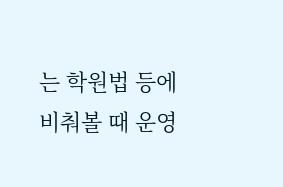는 학원법 등에 비춰볼 때 운영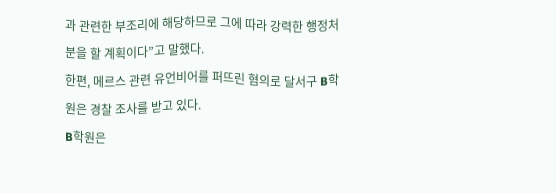과 관련한 부조리에 해당하므로 그에 따라 강력한 행정처분을 할 계획이다”고 말했다.
한편, 메르스 관련 유언비어를 퍼뜨린 혐의로 달서구 B학원은 경찰 조사를 받고 있다.
B학원은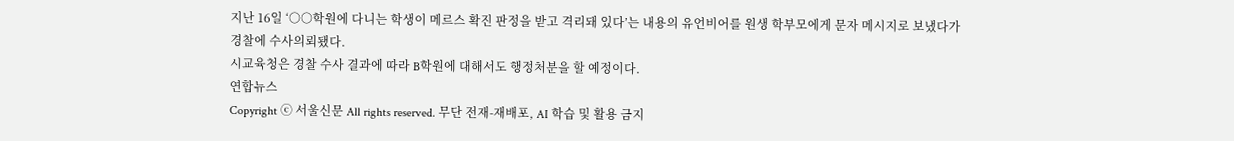지난 16일 ‘○○학원에 다니는 학생이 메르스 확진 판정을 받고 격리돼 있다’는 내용의 유언비어를 원생 학부모에게 문자 메시지로 보냈다가 경찰에 수사의뢰됐다.
시교육청은 경찰 수사 결과에 따라 B학원에 대해서도 행정처분을 할 예정이다.
연합뉴스
Copyright ⓒ 서울신문 All rights reserved. 무단 전재-재배포, AI 학습 및 활용 금지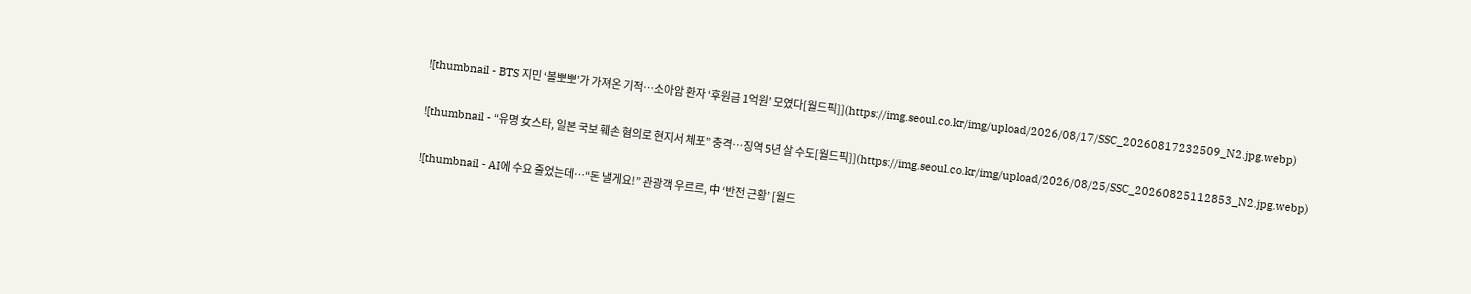![thumbnail - BTS 지민 ‘볼뽀뽀’가 가져온 기적…소아암 환자 ‘후원금 1억원’ 모였다[월드픽]](https://img.seoul.co.kr/img/upload/2026/08/17/SSC_20260817232509_N2.jpg.webp)

![thumbnail - “유명 女스타, 일본 국보 훼손 혐의로 현지서 체포” 충격…징역 5년 살 수도[월드픽]](https://img.seoul.co.kr/img/upload/2026/08/25/SSC_20260825112853_N2.jpg.webp)

![thumbnail - AI에 수요 줄었는데…“돈 낼게요!” 관광객 우르르, 中 ‘반전 근황’ [월드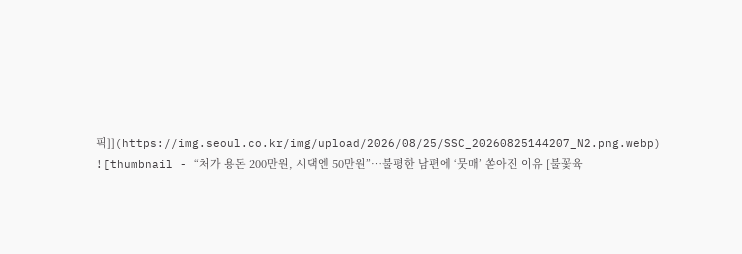픽]](https://img.seoul.co.kr/img/upload/2026/08/25/SSC_20260825144207_N2.png.webp)
![thumbnail - “처가 용돈 200만원, 시댁엔 50만원”…불평한 남편에 ‘뭇매’ 쏟아진 이유 [불꽃육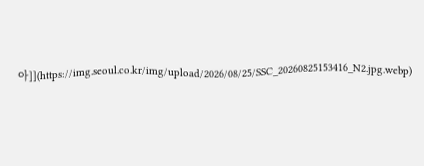아]](https://img.seoul.co.kr/img/upload/2026/08/25/SSC_20260825153416_N2.jpg.webp)